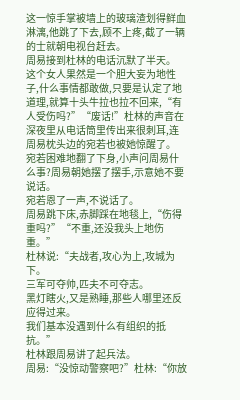这一惊手掌被墙上的玻璃渣划得鲜血淋漓,他跳了下去,顾不上疼,截了一辆的士就朝电视台赶去。
周易接到杜林的电话沉默了半天。
这个女人果然是一个胆大妄为地性子,什么事情都敢做,只要是认定了地道理,就算十头牛拉也拉不回来,“有人受伤吗?”“废话!”杜林的声音在深夜里从电话筒里传出来很刺耳,连周易枕头边的宛若也被她惊醒了。
宛若困难地翻了下身,小声问周易什么事?周易朝她摆了摆手,示意她不要说话。
宛若恩了一声,不说话了。
周易跳下床,赤脚踩在地毯上,“伤得重吗?”“不重,还没我头上地伤重。”
杜林说:“夫战者,攻心为上,攻城为下。
三军可夺帅,匹夫不可夺志。
黑灯瞎火,又是熟睡,那些人哪里还反应得过来。
我们基本没遇到什么有组织的抵抗。”
杜林跟周易讲了起兵法。
周易:“没惊动警察吧?”杜林:“你放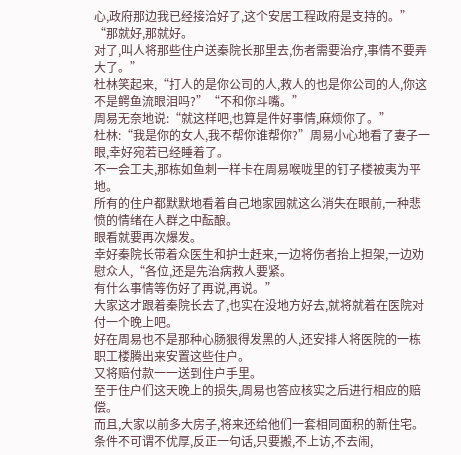心,政府那边我已经接洽好了,这个安居工程政府是支持的。”
“那就好,那就好。
对了,叫人将那些住户送秦院长那里去,伤者需要治疗,事情不要弄大了。”
杜林笑起来,“打人的是你公司的人,救人的也是你公司的人,你这不是鳄鱼流眼泪吗?”“不和你斗嘴。”
周易无奈地说:“就这样吧,也算是件好事情,麻烦你了。”
杜林:“我是你的女人,我不帮你谁帮你?”周易小心地看了妻子一眼,幸好宛若已经睡着了。
不一会工夫,那栋如鱼刺一样卡在周易喉咙里的钉子楼被夷为平地。
所有的住户都默默地看着自己地家园就这么消失在眼前,一种悲愤的情绪在人群之中酝酿。
眼看就要再次爆发。
幸好秦院长带着众医生和护士赶来,一边将伤者抬上担架,一边劝慰众人,“各位,还是先治病救人要紧。
有什么事情等伤好了再说,再说。”
大家这才跟着秦院长去了,也实在没地方好去,就将就着在医院对付一个晚上吧。
好在周易也不是那种心肠狠得发黑的人,还安排人将医院的一栋职工楼腾出来安置这些住户。
又将赔付款一一送到住户手里。
至于住户们这天晚上的损失,周易也答应核实之后进行相应的赔偿。
而且,大家以前多大房子,将来还给他们一套相同面积的新住宅。
条件不可谓不优厚,反正一句话,只要搬,不上访,不去闹,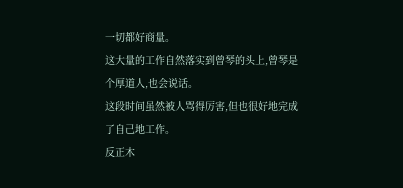一切都好商量。
这大量的工作自然落实到曾琴的头上,曾琴是个厚道人,也会说话。
这段时间虽然被人骂得厉害,但也很好地完成了自己地工作。
反正木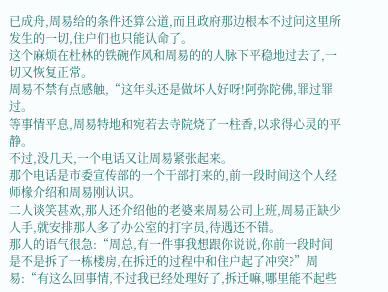已成舟,周易给的条件还算公道,而且政府那边根本不过问这里所发生的一切,住户们也只能认命了。
这个麻烦在杜林的铁碗作风和周易的的人脉下平稳地过去了,一切又恢复正常。
周易不禁有点感触,“这年头还是做坏人好呀!阿弥陀佛,罪过罪过。
等事情平息,周易特地和宛若去寺院烧了一柱香,以求得心灵的平静。
不过,没几天,一个电话又让周易紧张起来。
那个电话是市委宣传部的一个干部打来的,前一段时间这个人经师椽介绍和周易刚认识。
二人谈笑甚欢,那人还介绍他的老婆来周易公司上班,周易正缺少人手,就安排那人多了办公室的打字员,待遇还不错。
那人的语气很急:“周总,有一件事我想跟你说说,你前一段时间是不是拆了一栋楼房,在拆迁的过程中和住户起了冲突?”周易:“有这么回事情,不过我已经处理好了,拆迁嘛,哪里能不起些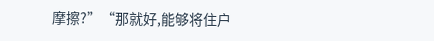摩擦?”“那就好,能够将住户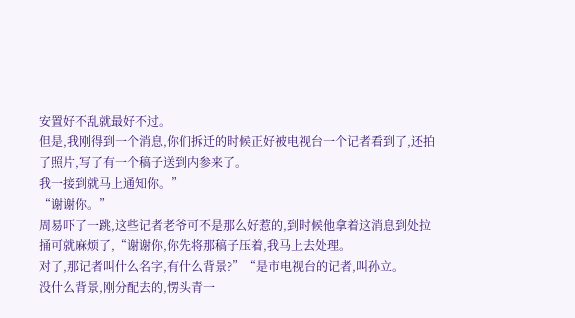安置好不乱就最好不过。
但是,我刚得到一个消息,你们拆迁的时候正好被电视台一个记者看到了,还拍了照片,写了有一个稿子送到内参来了。
我一接到就马上通知你。”
“谢谢你。”
周易吓了一跳,这些记者老爷可不是那么好惹的,到时候他拿着这消息到处拉捅可就麻烦了,“谢谢你,你先将那稿子压着,我马上去处理。
对了,那记者叫什么名字,有什么背景?”“是市电视台的记者,叫孙立。
没什么背景,刚分配去的,愣头青一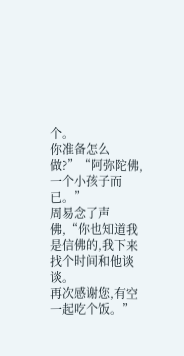个。
你准备怎么做?”“阿弥陀佛,一个小孩子而已。”
周易念了声佛,“你也知道我是信佛的,我下来找个时间和他谈谈。
再次感谢您,有空一起吃个饭。”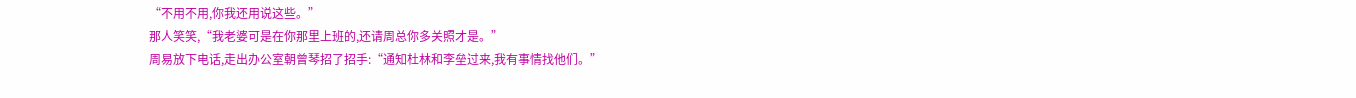“不用不用,你我还用说这些。”
那人笑笑,“我老婆可是在你那里上班的,还请周总你多关照才是。”
周易放下电话,走出办公室朝曾琴招了招手:“通知杜林和李垒过来,我有事情找他们。”